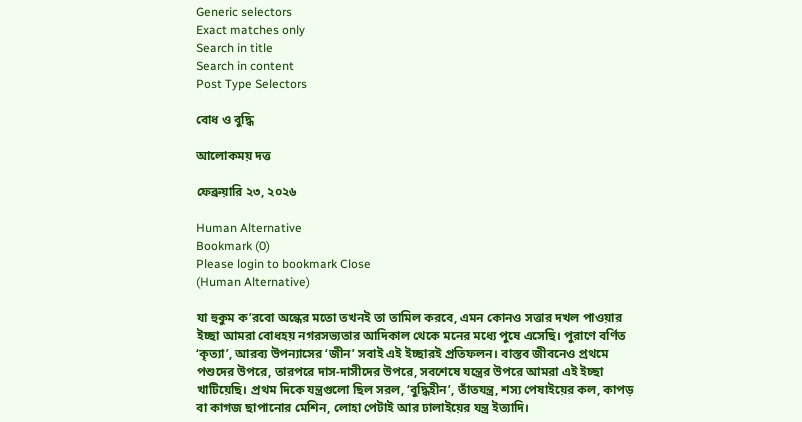Generic selectors
Exact matches only
Search in title
Search in content
Post Type Selectors

বোধ ও বুদ্ধি

আলোকময় দত্ত

ফেব্রুয়ারি ২৩, ২০২৬

Human Alternative
Bookmark (0)
Please login to bookmark Close
(Human Alternative)

যা হুকুম ক’রবো অন্ধের মতো তখনই তা তামিল করবে, এমন কোনও সত্তার দখল পাওয়ার ইচ্ছা আমরা বোধহয় নগরসভ্যতার আদিকাল থেকে মনের মধ্যে পুষে এসেছি। পুরাণে বর্ণিত ‘কৃত্যা’, আরব্য উপন্যাসের ‘জীন’ সবাই এই ইচ্ছারই প্রতিফলন। বাস্তব জীবনেও প্রথমে পশুদের উপরে, তারপরে দাস-দাসীদের উপরে, সবশেষে যন্ত্রের উপরে আমরা এই ইচ্ছা খাটিয়েছি। প্রথম দিকে যন্ত্রগুলো ছিল সরল, ‘বুদ্ধিহীন’, তাঁতযন্ত্র, শস্য পেষাইয়ের কল, কাপড় বা কাগজ ছাপানোর মেশিন, লোহা পেটাই আর ঢালাইয়ের যন্ত্র ইত্যাদি।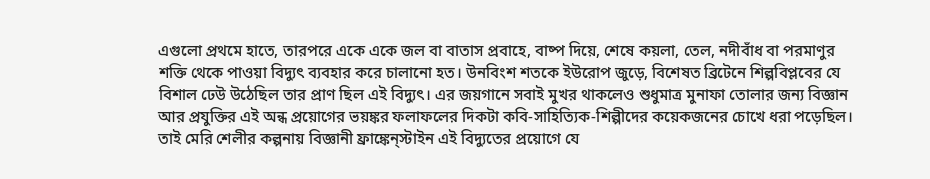এগুলো প্রথমে হাতে, তারপরে একে একে জল বা বাতাস প্রবাহে, বাষ্প দিয়ে, শেষে কয়লা, তেল, নদীবাঁধ বা পরমাণুর শক্তি থেকে পাওয়া বিদ্যুৎ ব্যবহার করে চালানো হত। উনবিংশ শতকে ইউরোপ জুড়ে, বিশেষত ব্রিটেনে শিল্পবিপ্লবের যে বিশাল ঢেউ উঠেছিল তার প্রাণ ছিল এই বিদ্যুৎ। এর জয়গানে সবাই মুখর থাকলেও শুধুমাত্র মুনাফা তোলার জন্য বিজ্ঞান আর প্রযুক্তির এই অন্ধ প্রয়োগের ভয়ঙ্কর ফলাফলের দিকটা কবি-সাহিত্যিক-শিল্পীদের কয়েকজনের চোখে ধরা পড়েছিল। তাই মেরি শেলীর কল্পনায় বিজ্ঞানী ফ্রাঙ্কেন্‌স্টাইন এই বিদ্যুতের প্রয়োগে যে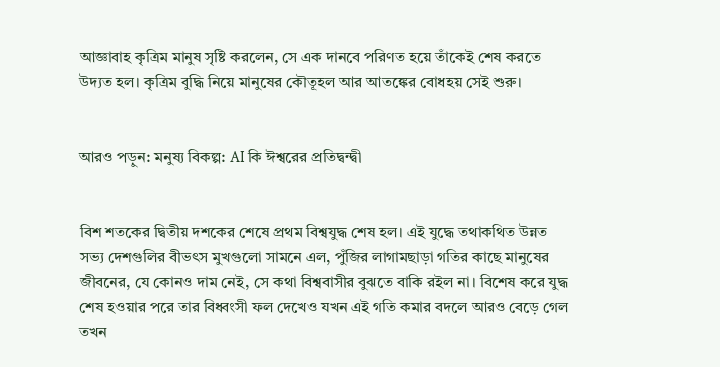আজ্ঞাবাহ কৃত্রিম মানুষ সৃষ্টি করলেন, সে এক দানবে পরিণত হয়ে তাঁকেই শেষ করতে উদ্যত হল। কৃত্রিম বুদ্ধি নিয়ে মানুষের কৌতূহল আর আতঙ্কের বোধহয় সেই শুরু।


আরও পড়ুন: মনুষ্য বিকল্প: AI কি ঈশ্বরের প্রতিদ্বন্দ্বী


বিশ শতকের দ্বিতীয় দশকের শেষে প্রথম বিশ্বযুদ্ধ শেষ হল। এই যুদ্ধে তথাকথিত উন্নত সভ্য দেশগুলির বীভৎস মুখগুলো সামনে এল, পুঁজির লাগামছাড়া গতির কাছে মানুষের জীবনের, যে কোনও দাম নেই, সে কথা বিশ্ববাসীর বুঝতে বাকি রইল না। বিশেষ করে যুদ্ধ শেষ হওয়ার পরে তার বিধ্বংসী ফল দেখেও যখন এই গতি কমার বদলে আরও বেড়ে গেল তখন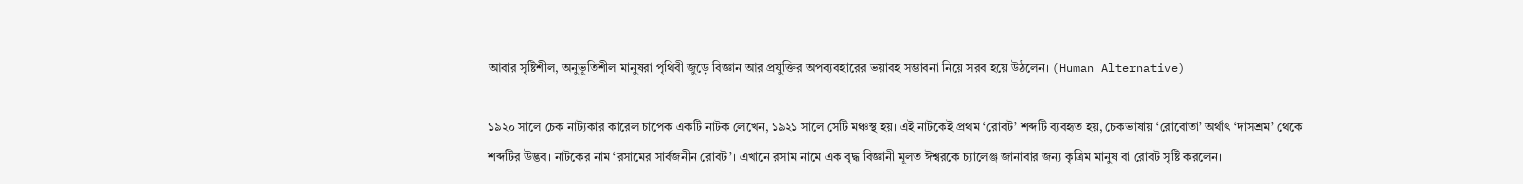আবার সৃষ্টিশীল, অনুভূতিশীল মানুষরা পৃথিবী জুড়ে বিজ্ঞান আর প্রযুক্তির অপব্যবহারের ভয়াবহ সম্ভাবনা নিয়ে সরব হয়ে উঠলেন। (Human Alternative)

১৯২০ সালে চেক নাট্যকার কারেল চাপেক একটি নাটক লেখেন, ১৯২১ সালে সেটি মঞ্চস্থ হয়। এই নাটকেই প্রথম ‘রোবট’ শব্দটি ব্যবহৃত হয়, চেকভাষায় ‘রোবোতা’ অর্থাৎ ‘দাসশ্রম’ থেকে শব্দটির উদ্ভব। নাটকের নাম ‘রসামের সার্বজনীন রোবট’। এখানে রসাম নামে এক বৃদ্ধ বিজ্ঞানী মূলত ঈশ্বরকে চ্যালেঞ্জ জানাবার জন্য কৃত্রিম মানুষ বা রোবট সৃষ্টি করলেন।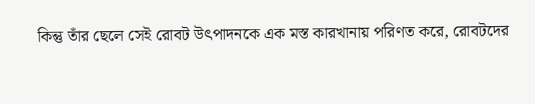কিন্তু তাঁর ছেলে সেই রোবট উৎপাদনকে এক মস্ত কারখানায় পরিণত করে, রোবটদের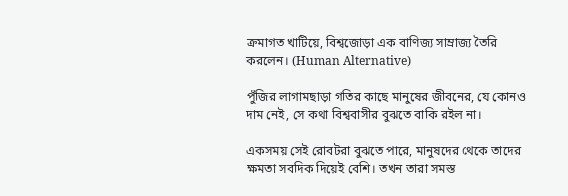ক্রমাগত খাটিয়ে, বিশ্বজোড়া এক বাণিজ্য সাম্রাজ্য তৈরি করলেন। (Human Alternative)

পুঁজির লাগামছাড়া গতির কাছে মানুষের জীবনের, যে কোনও দাম নেই, সে কথা বিশ্ববাসীর বুঝতে বাকি রইল না।

একসময় সেই রোবটরা বুঝতে পারে, মানুষদের থেকে তাদের ক্ষমতা সবদিক দিয়েই বেশি। তখন তারা সমস্ত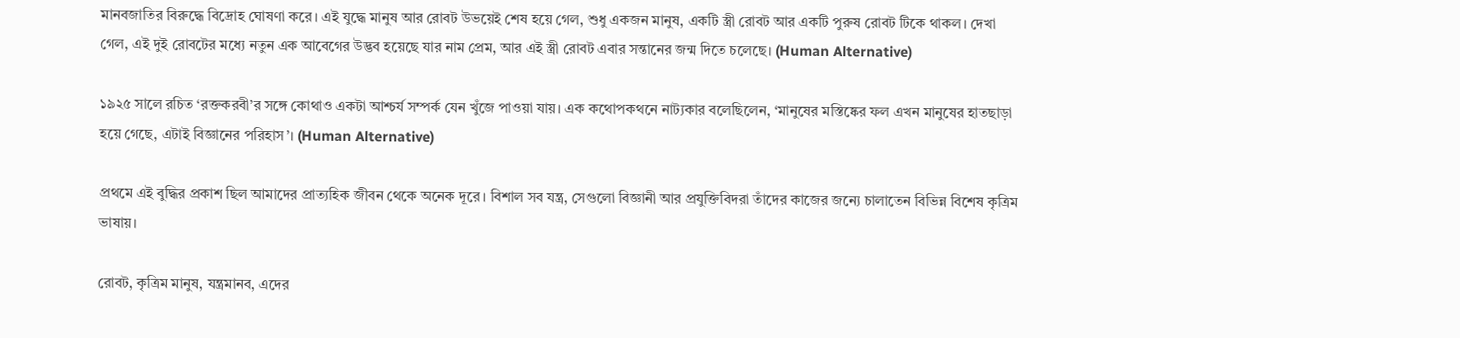মানবজাতির বিরুদ্ধে বিদ্রোহ ঘোষণা করে। এই যুদ্ধে মানুষ আর রোবট উভয়েই শেষ হয়ে গেল, শুধু একজন মানুষ, একটি স্ত্রী রোবট আর একটি পুরুষ রোবট টিকে থাকল। দেখা গেল, এই দুই রোবটের মধ্যে নতুন এক আবেগের উদ্ভব হয়েছে যার নাম প্রেম, আর এই স্ত্রী রোবট এবার সন্তানের জন্ম দিতে চলেছে। (Human Alternative)

১৯২৫ সালে রচিত ‘রক্তকরবী’র সঙ্গে কোথাও একটা আশ্চর্য সম্পর্ক যেন খুঁজে পাওয়া যায়। এক কথোপকথনে নাট্যকার বলেছিলেন, ‘মানুষের মস্তিষ্কের ফল এখন মানুষের হাতছাড়া হয়ে গেছে, এটাই বিজ্ঞানের পরিহাস’। (Human Alternative)

প্রথমে এই বুদ্ধির প্রকাশ ছিল আমাদের প্রাত্যহিক জীবন থেকে অনেক দূরে। বিশাল সব যন্ত্র, সেগুলো বিজ্ঞানী আর প্রযুক্তিবিদরা তাঁদের কাজের জন্যে চালাতেন বিভিন্ন বিশেষ কৃত্রিম ভাষায়।

রোবট, কৃত্রিম মানুষ, যন্ত্রমানব, এদের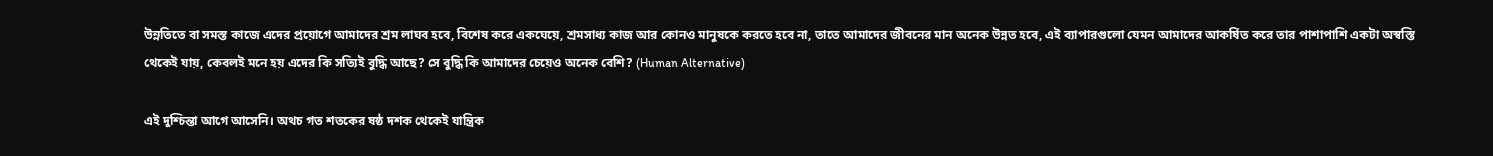উন্নতিতে বা সমস্ত কাজে এদের প্রয়োগে আমাদের শ্রম লাঘব হবে, বিশেষ করে একঘেয়ে, শ্রমসাধ্য কাজ আর কোনও মানুষকে করতে হবে না, তাতে আমাদের জীবনের মান অনেক উন্নত হবে, এই ব্যাপারগুলো যেমন আমাদের আকর্ষিত করে তার পাশাপাশি একটা অস্বস্তি থেকেই যায়, কেবলই মনে হয় এদের কি সত্যিই বুদ্ধি আছে? সে বুদ্ধি কি আমাদের চেয়েও অনেক বেশি? (Human Alternative)

এই দুশ্চিন্তা আগে আসেনি। অথচ গত শতকের ষষ্ঠ দশক থেকেই যান্ত্রিক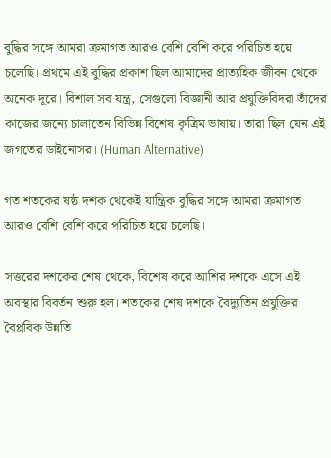বুদ্ধির সঙ্গে আমরা ক্রমাগত আরও বেশি বেশি করে পরিচিত হয়ে চলেছি। প্রথমে এই বুদ্ধির প্রকাশ ছিল আমাদের প্রাত্যহিক জীবন থেকে অনেক দূরে। বিশাল সব যন্ত্র, সেগুলো বিজ্ঞানী আর প্রযুক্তিবিদরা তাঁদের কাজের জন্যে চালাতেন বিভিন্ন বিশেষ কৃত্রিম ভাষায়। তারা ছিল যেন এই জগতের ডাইনোসর। (Human Alternative)

গত শতকের ষষ্ঠ দশক থেকেই যান্ত্রিক বুদ্ধির সঙ্গে আমরা ক্রমাগত আরও বেশি বেশি করে পরিচিত হয়ে চলেছি।

সত্তরের দশকের শেষ থেকে, বিশেষ করে আশির দশকে এসে এই অবস্থার বিবর্তন শুরু হল। শতকের শেষ দশকে বৈদ্যুতিন প্রযুক্তির বৈপ্লবিক উন্নতি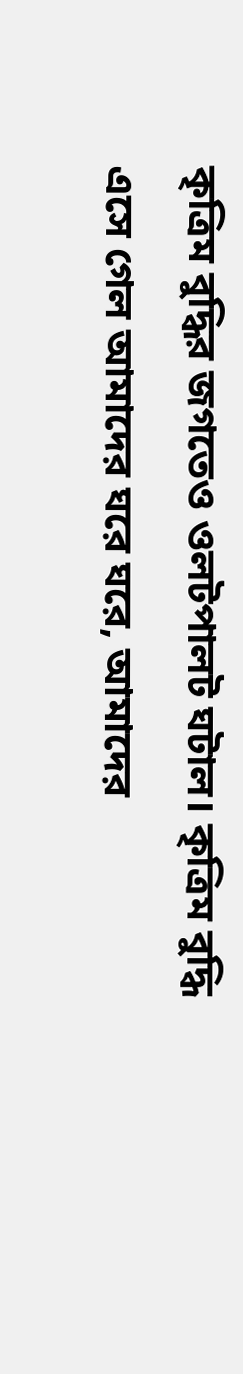কৃত্রিম বুদ্ধির জগতেও ওলটপালট ঘটাল। কৃত্রিম বুদ্ধি এসে গেল আমাদের ঘরে ঘরে, আমাদের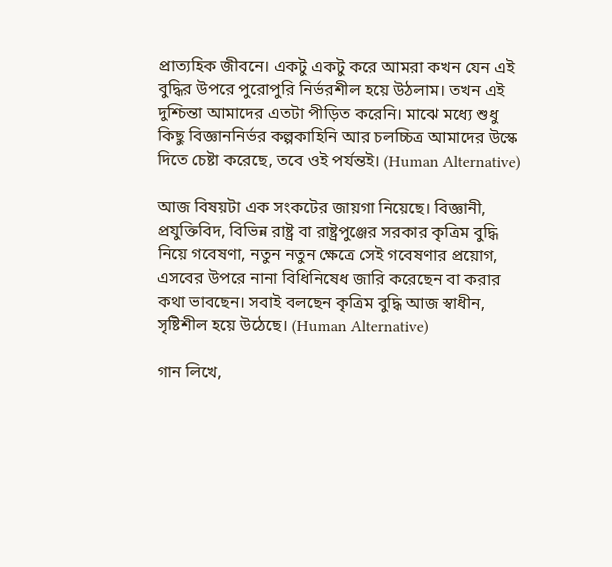প্রাত্যহিক জীবনে। একটু একটু করে আমরা কখন যেন এই বুদ্ধির উপরে পুরোপুরি নির্ভরশীল হয়ে উঠলাম। তখন এই দুশ্চিন্তা আমাদের এতটা পীড়িত করেনি। মাঝে মধ্যে শুধু কিছু বিজ্ঞাননির্ভর কল্পকাহিনি আর চলচ্চিত্র আমাদের উস্কে দিতে চেষ্টা করেছে, তবে ওই পর্যন্তই। (Human Alternative)

আজ বিষয়টা এক সংকটের জায়গা নিয়েছে। বিজ্ঞানী, প্রযুক্তিবিদ, বিভিন্ন রাষ্ট্র বা রাষ্ট্রপুঞ্জের সরকার কৃত্রিম বুদ্ধি নিয়ে গবেষণা, নতুন নতুন ক্ষেত্রে সেই গবেষণার প্রয়োগ, এসবের উপরে নানা বিধিনিষেধ জারি করেছেন বা করার কথা ভাবছেন। সবাই বলছেন কৃত্রিম বুদ্ধি আজ স্বাধীন, সৃষ্টিশীল হয়ে উঠেছে। (Human Alternative)

গান লিখে,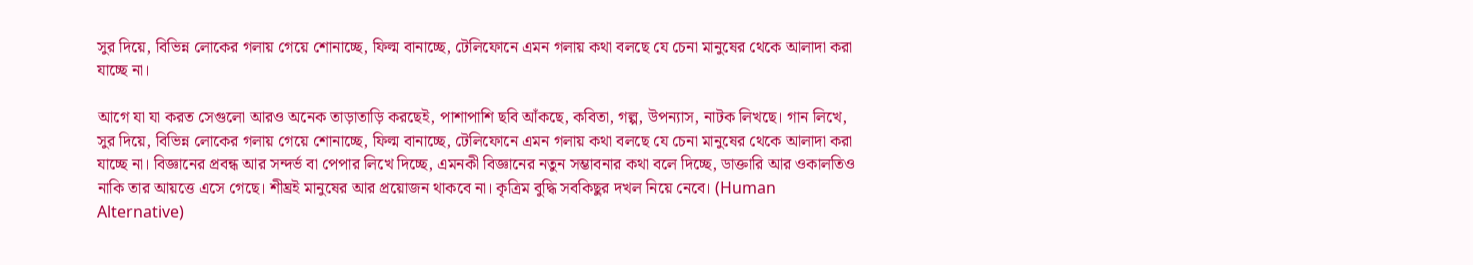সুর দিয়ে, বিভিন্ন লোকের গলায় গেয়ে শোনাচ্ছে, ফিল্ম বানাচ্ছে, টেলিফোনে এমন গলায় কথা বলছে যে চেনা মানুষের থেকে আলাদা করা যাচ্ছে না।

আগে যা যা করত সেগুলো আরও অনেক তাড়াতাড়ি করছেই, পাশাপাশি ছবি আঁকছে, কবিতা, গল্প, উপন্যাস, নাটক লিখছে। গান লিখে, সুর দিয়ে, বিভিন্ন লোকের গলায় গেয়ে শোনাচ্ছে, ফিল্ম বানাচ্ছে, টেলিফোনে এমন গলায় কথা বলছে যে চেনা মানুষের থেকে আলাদা করা যাচ্ছে না। বিজ্ঞানের প্রবন্ধ আর সন্দর্ভ বা পেপার লিখে দিচ্ছে, এমনকী বিজ্ঞানের নতুন সম্ভাবনার কথা বলে দিচ্ছে, ডাক্তারি আর ওকালতিও নাকি তার আয়ত্তে এসে গেছে। শীঘ্রই মানুষের আর প্রয়োজন থাকবে না। কৃত্রিম বুদ্ধি সবকিছুর দখল নিয়ে নেবে। (Human Alternative)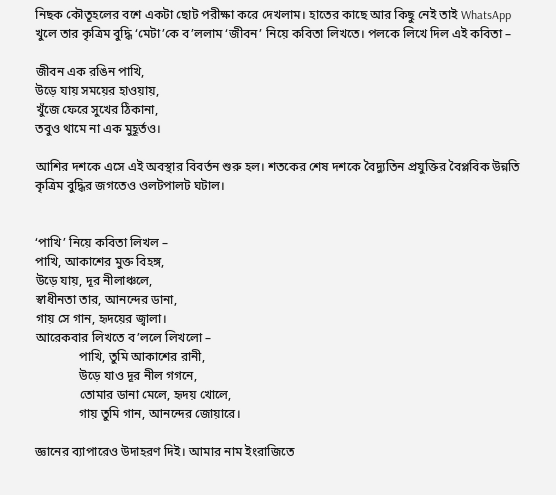নিছক কৌতূহলের বশে একটা ছোট পরীক্ষা করে দেখলাম। হাতের কাছে আর কিছু নেই তাই WhatsApp খুলে তার কৃত্রিম বুদ্ধি ‘মেটা’কে ব’ললাম ‘জীবন’ নিয়ে কবিতা লিখতে। পলকে লিখে দিল এই কবিতা –

জীবন এক রঙিন পাখি,
উড়ে যায় সময়ের হাওয়ায়,
খুঁজে ফেরে সুখের ঠিকানা,
তবুও থামে না এক মুহূর্তও।

আশির দশকে এসে এই অবস্থার বিবর্তন শুরু হল। শতকের শেষ দশকে বৈদ্যুতিন প্রযুক্তির বৈপ্লবিক উন্নতি কৃত্রিম বুদ্ধির জগতেও ওলটপালট ঘটাল।


‘পাখি’ নিয়ে কবিতা লিখল –
পাখি, আকাশের মুক্ত বিহঙ্গ,
উড়ে যায়, দূর নীলাঞ্চলে,
স্বাধীনতা তার, আনন্দের ডানা,
গায় সে গান, হৃদয়ের জ্বালা।
আরেকবার লিখতে ব’ললে লিখলো –
              পাখি, তুমি আকাশের রানী,
              উড়ে যাও দূর নীল গগনে,
              তোমার ডানা মেলে, হৃদয় খোলে,
              গায় তুমি গান, আনন্দের জোয়ারে।

জ্ঞানের ব্যাপারেও উদাহরণ দিই। আমার নাম ইংরাজিতে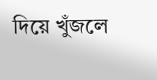দিয়ে খুঁজলে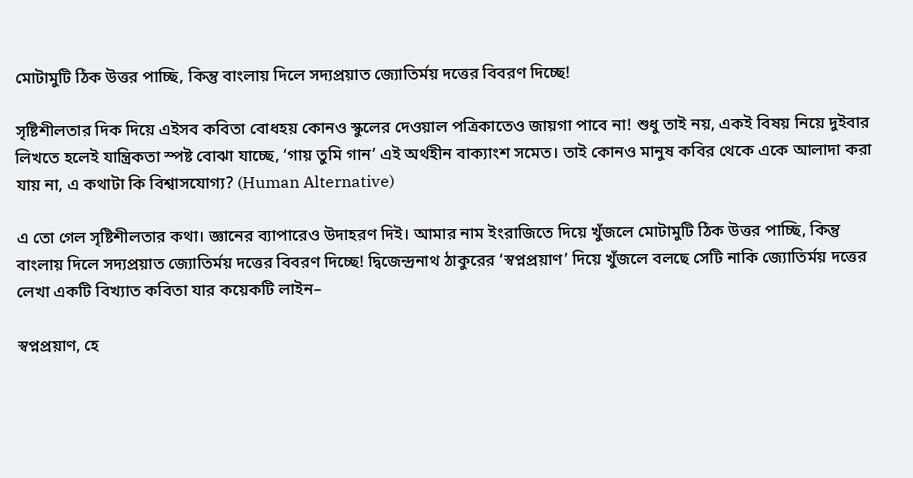মোটামুটি ঠিক উত্তর পাচ্ছি, কিন্তু বাংলায় দিলে সদ্যপ্রয়াত জ্যোতির্ময় দত্তের বিবরণ দিচ্ছে!

সৃষ্টিশীলতার দিক দিয়ে এইসব কবিতা বোধহয় কোনও স্কুলের দেওয়াল পত্রিকাতেও জায়গা পাবে না! শুধু তাই নয়, একই বিষয় নিয়ে দুইবার লিখতে হলেই যান্ত্রিকতা স্পষ্ট বোঝা যাচ্ছে, ‘গায় তুমি গান’ এই অর্থহীন বাক্যাংশ সমেত। তাই কোনও মানুষ কবির থেকে একে আলাদা করা যায় না, এ কথাটা কি বিশ্বাসযোগ্য? (Human Alternative)

এ তো গেল সৃষ্টিশীলতার কথা। জ্ঞানের ব্যাপারেও উদাহরণ দিই। আমার নাম ইংরাজিতে দিয়ে খুঁজলে মোটামুটি ঠিক উত্তর পাচ্ছি, কিন্তু বাংলায় দিলে সদ্যপ্রয়াত জ্যোতির্ময় দত্তের বিবরণ দিচ্ছে! দ্বিজেন্দ্রনাথ ঠাকুরের ‘স্বপ্নপ্রয়াণ’ দিয়ে খুঁজলে বলছে সেটি নাকি জ্যোতির্ময় দত্তের লেখা একটি বিখ্যাত কবিতা যার কয়েকটি লাইন–

স্বপ্নপ্রয়াণ, হে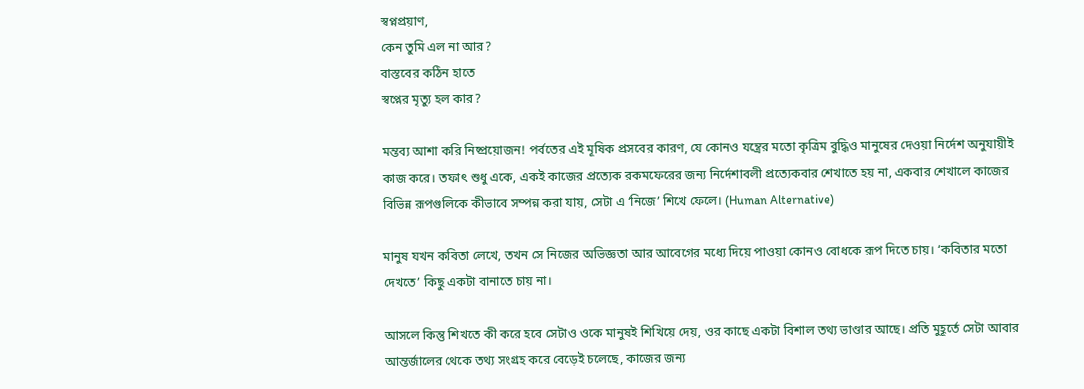স্বপ্নপ্রয়াণ,
কেন তুমি এল না আর?
বাস্তবের কঠিন হাতে
স্বপ্নের মৃত্যু হল কার?

মন্তব্য আশা করি নিষ্প্রয়োজন! পর্বতের এই মূষিক প্রসবের কারণ, যে কোনও যন্ত্রের মতো কৃত্রিম বুদ্ধিও মানুষের দেওয়া নির্দেশ অনুযায়ীই কাজ করে। তফাৎ শুধু একে, একই কাজের প্রত্যেক রকমফেরের জন্য নির্দেশাবলী প্রত্যেকবার শেখাতে হয় না, একবার শেখালে কাজের বিভিন্ন রূপগুলিকে কীভাবে সম্পন্ন করা যায়, সেটা এ ‘নিজে’ শিখে ফেলে। (Human Alternative)

মানুষ যখন কবিতা লেখে, তখন সে নিজের অভিজ্ঞতা আর আবেগের মধ্যে দিয়ে পাওয়া কোনও বোধকে রূপ দিতে চায়। ‘কবিতার মতো দেখতে’ কিছু একটা বানাতে চায় না।

আসলে কিন্তু শিখতে কী করে হবে সেটাও ওকে মানুষই শিখিয়ে দেয়, ওর কাছে একটা বিশাল তথ্য ভাণ্ডার আছে। প্রতি মুহূর্তে সেটা আবার আন্তর্জালের থেকে তথ্য সংগ্রহ করে বেড়েই চলেছে, কাজের জন্য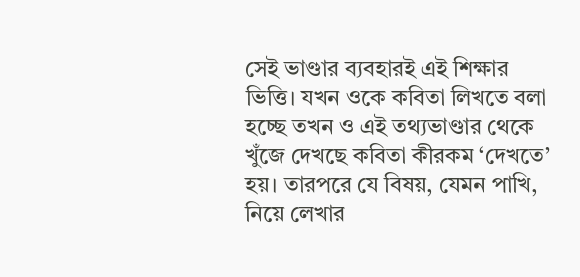সেই ভাণ্ডার ব্যবহারই এই শিক্ষার ভিত্তি। যখন ওকে কবিতা লিখতে বলা হচ্ছে তখন ও এই তথ্যভাণ্ডার থেকে খুঁজে দেখছে কবিতা কীরকম ‘দেখতে’ হয়। তারপরে যে বিষয়, যেমন পাখি, নিয়ে লেখার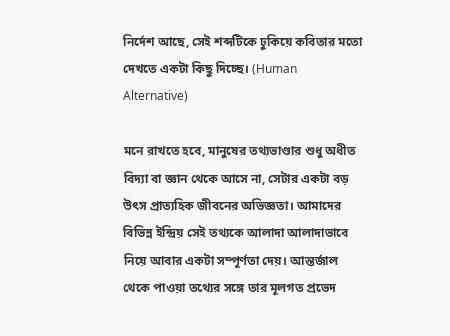নির্দেশ আছে, সেই শব্দটিকে ঢুকিয়ে কবিতার মতো দেখতে একটা কিছু দিচ্ছে। (Human Alternative)

মনে রাখতে হবে, মানুষের তথ্যভাণ্ডার শুধু অধীত বিদ্যা বা জ্ঞান থেকে আসে না, সেটার একটা বড় উৎস প্রাত্যহিক জীবনের অভিজ্ঞতা। আমাদের বিভিন্ন ইন্দ্রিয় সেই তথ্যকে আলাদা আলাদাভাবে নিয়ে আবার একটা সম্পূর্ণতা দেয়। আন্তর্জাল থেকে পাওয়া তথ্যের সঙ্গে তার মূলগত প্রভেদ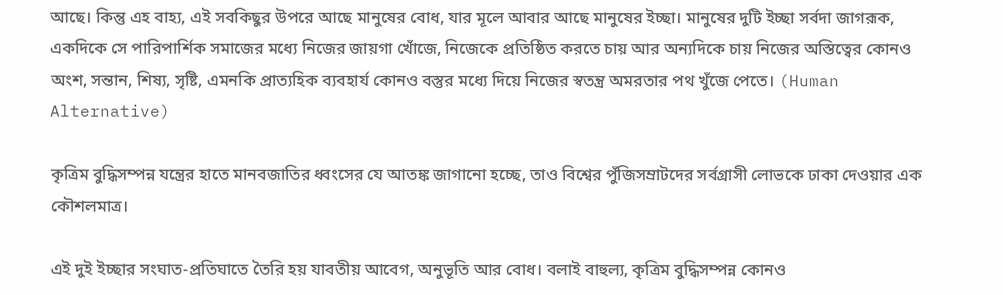আছে। কিন্তু এহ বাহ্য, এই সবকিছুর উপরে আছে মানুষের বোধ, যার মূলে আবার আছে মানুষের ইচ্ছা। মানুষের দুটি ইচ্ছা সর্বদা জাগরূক, একদিকে সে পারিপার্শিক সমাজের মধ্যে নিজের জায়গা খোঁজে, নিজেকে প্রতিষ্ঠিত করতে চায় আর অন্যদিকে চায় নিজের অস্তিত্বের কোনও অংশ, সন্তান, শিষ্য, সৃষ্টি, এমনকি প্রাত্যহিক ব্যবহার্য কোনও বস্তুর মধ্যে দিয়ে নিজের স্বতন্ত্র অমরতার পথ খুঁজে পেতে। (Human Alternative)

কৃত্রিম বুদ্ধিসম্পন্ন যন্ত্রের হাতে মানবজাতির ধ্বংসের যে আতঙ্ক জাগানো হচ্ছে, তাও বিশ্বের পুঁজিসম্রাটদের সর্বগ্রাসী লোভকে ঢাকা দেওয়ার এক কৌশলমাত্র।

এই দুই ইচ্ছার সংঘাত-প্রতিঘাতে তৈরি হয় যাবতীয় আবেগ, অনুভূতি আর বোধ। বলাই বাহুল্য, কৃত্রিম বুদ্ধিসম্পন্ন কোনও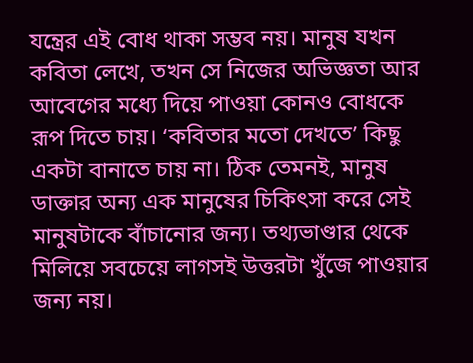যন্ত্রের এই বোধ থাকা সম্ভব নয়। মানুষ যখন কবিতা লেখে, তখন সে নিজের অভিজ্ঞতা আর আবেগের মধ্যে দিয়ে পাওয়া কোনও বোধকে রূপ দিতে চায়। ‘কবিতার মতো দেখতে’ কিছু একটা বানাতে চায় না। ঠিক তেমনই, মানুষ ডাক্তার অন্য এক মানুষের চিকিৎসা করে সেই মানুষটাকে বাঁচানোর জন্য। তথ্যভাণ্ডার থেকে মিলিয়ে সবচেয়ে লাগসই উত্তরটা খুঁজে পাওয়ার জন্য নয়।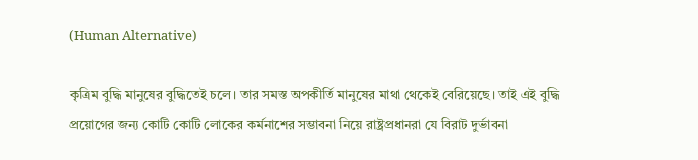(Human Alternative)

কৃত্রিম বুদ্ধি মানুষের বুদ্ধিতেই চলে। তার সমস্ত অপকীর্তি মানুষের মাথা থেকেই বেরিয়েছে। তাই এই বুদ্ধি প্রয়োগের জন্য কোটি কোটি লোকের কর্মনাশের সম্ভাবনা নিয়ে রাষ্ট্রপ্রধানরা যে বিরাট দুর্ভাবনা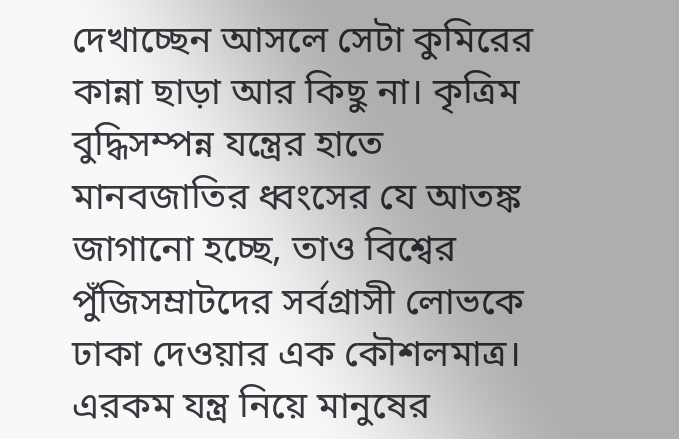দেখাচ্ছেন আসলে সেটা কুমিরের কান্না ছাড়া আর কিছু না। কৃত্রিম বুদ্ধিসম্পন্ন যন্ত্রের হাতে মানবজাতির ধ্বংসের যে আতঙ্ক জাগানো হচ্ছে, তাও বিশ্বের পুঁজিসম্রাটদের সর্বগ্রাসী লোভকে ঢাকা দেওয়ার এক কৌশলমাত্র। এরকম যন্ত্র নিয়ে মানুষের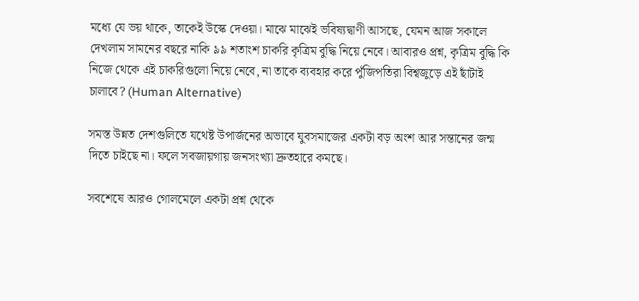মধ্যে যে ভয় থাকে, তাকেই উস্কে দেওয়া। মাঝে মাঝেই ভবিষ্যদ্বাণী আসছে, যেমন আজ সকালে দেখলাম সামনের বছরে নাকি ৯৯ শতাংশ চাকরি কৃত্রিম বুদ্ধি নিয়ে নেবে। আবারও প্রশ্ন, কৃত্রিম বুদ্ধি কি নিজে থেকে এই চাকরিগুলো নিয়ে নেবে, না তাকে ব্যবহার করে পুঁজিপতিরা বিশ্বজুড়ে এই ছাঁটাই চালাবে? (Human Alternative)

সমস্ত উন্নত দেশগুলিতে যথেষ্ট উপার্জনের অভাবে যুবসমাজের একটা বড় অংশ আর সন্তানের জন্ম দিতে চাইছে না। ফলে সবজায়গায় জনসংখ্যা দ্রুতহারে কমছে।

সবশেষে আরও গোলমেলে একটা প্রশ্ন থেকে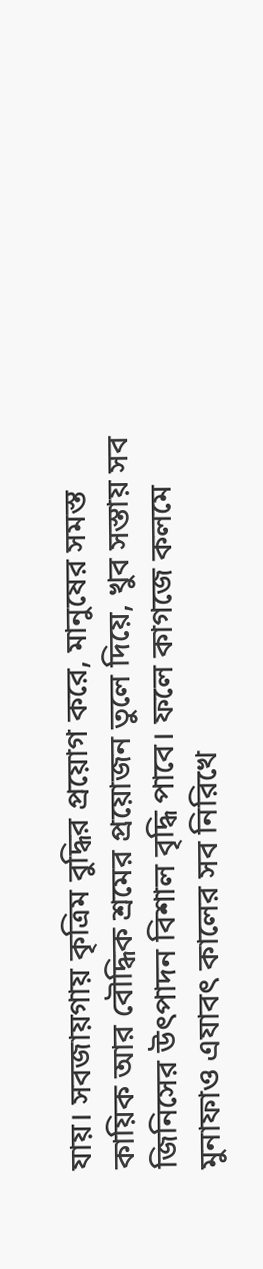যায়। সবজায়গায় কৃত্রিম বুদ্ধির প্রয়োগ করে, মানুষের সমস্ত কায়িক আর বৌদ্ধিক শ্রমের প্রয়োজন তুলে দিয়ে, খুব সস্তায় সব জিনিসের উৎপাদন বিশাল বৃদ্ধি পাবে। ফলে কাগজে কলমে মুনাফাও এযাবৎ কালের সব নিরিখে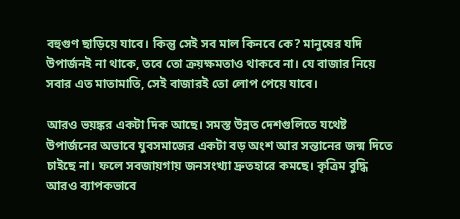বহুগুণ ছাড়িয়ে যাবে। কিন্তু সেই সব মাল কিনবে কে? মানুষের যদি উপার্জনই না থাকে, তবে তো ক্রয়ক্ষমতাও থাকবে না। যে বাজার নিয়ে সবার এত মাতামাতি, সেই বাজারই তো লোপ পেয়ে যাবে।

আরও ভয়ঙ্কর একটা দিক আছে। সমস্ত উন্নত দেশগুলিতে যথেষ্ট উপার্জনের অভাবে যুবসমাজের একটা বড় অংশ আর সন্তানের জন্ম দিতে চাইছে না। ফলে সবজায়গায় জনসংখ্যা দ্রুতহারে কমছে। কৃত্রিম বুদ্ধি আরও ব্যাপকভাবে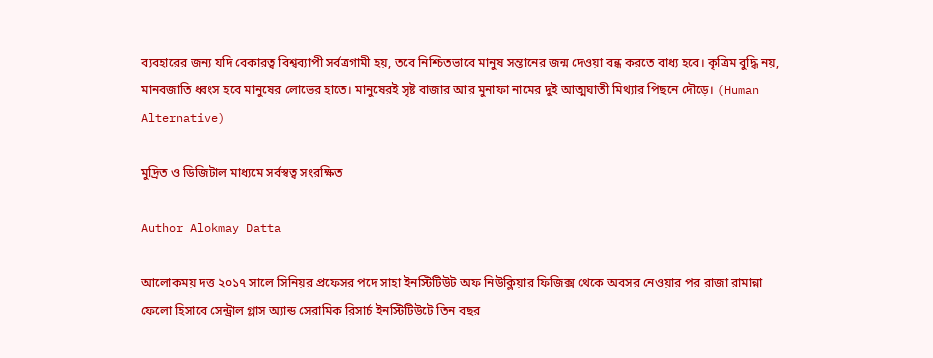ব্যবহারের জন্য যদি বেকারত্ব বিশ্বব্যাপী সর্বত্রগামী হয়, তবে নিশ্চিতভাবে মানুষ সন্তানের জন্ম দেওয়া বন্ধ করতে বাধ্য হবে। কৃত্রিম বুদ্ধি নয়, মানবজাতি ধ্বংস হবে মানুষের লোভের হাতে। মানুষেরই সৃষ্ট বাজার আর মুনাফা নামের দুই আত্মঘাতী মিথ্যার পিছনে দৌড়ে। (Human Alternative)

মুদ্রিত ও ডিজিটাল মাধ্যমে সর্বস্বত্ব সংরক্ষিত

Author Alokmay Datta

আলোকময় দত্ত ২০১৭ সালে সিনিয়র প্রফেসর পদে সাহা ইনস্টিটিউট অফ নিউক্লিয়ার ফিজিক্স থেকে অবসর নেওয়ার পর রাজা রামান্না ফেলো হিসাবে সেন্ট্রাল গ্লাস অ্যান্ড সেরামিক রিসার্চ ইনস্টিটিউটে তিন বছর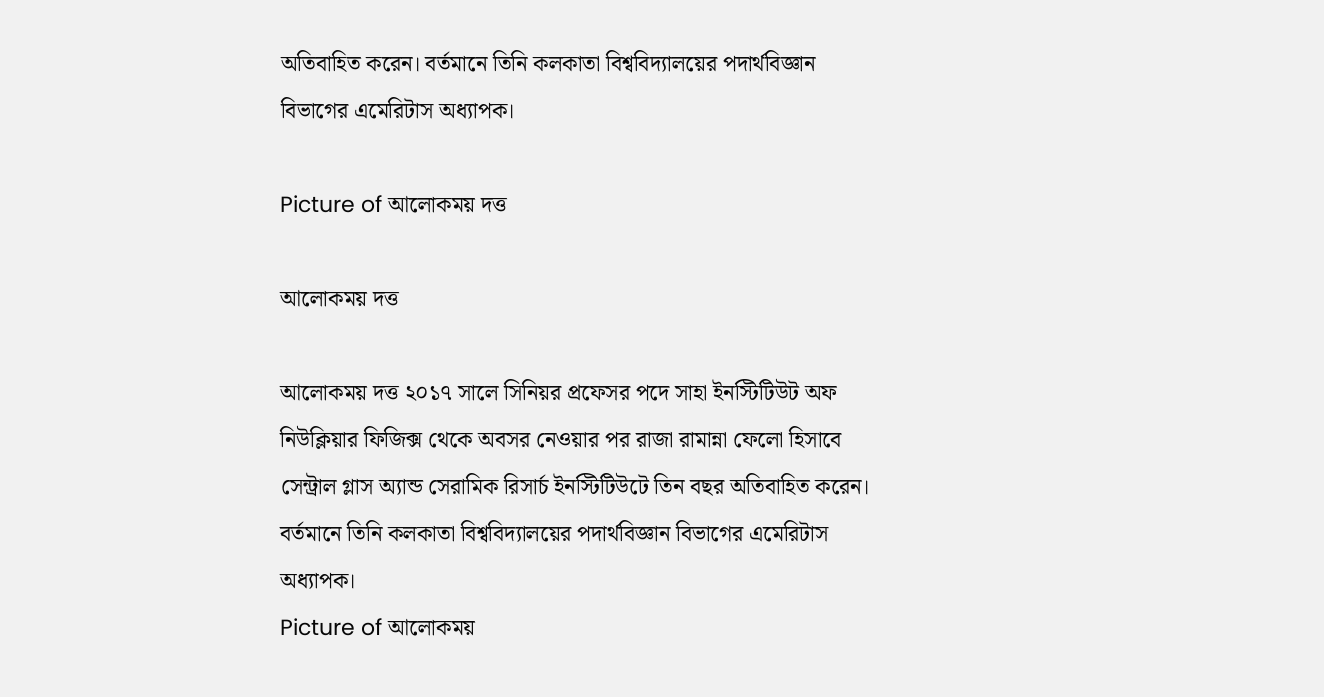অতিবাহিত করেন। বর্তমানে তিনি কলকাতা বিশ্ববিদ্যালয়ের পদার্থবিজ্ঞান বিভাগের এমেরিটাস অধ্যাপক।

Picture of আলোকময় দত্ত

আলোকময় দত্ত

আলোকময় দত্ত ২০১৭ সালে সিনিয়র প্রফেসর পদে সাহা ইনস্টিটিউট অফ নিউক্লিয়ার ফিজিক্স থেকে অবসর নেওয়ার পর রাজা রামান্না ফেলো হিসাবে সেন্ট্রাল গ্লাস অ্যান্ড সেরামিক রিসার্চ ইনস্টিটিউটে তিন বছর অতিবাহিত করেন। বর্তমানে তিনি কলকাতা বিশ্ববিদ্যালয়ের পদার্থবিজ্ঞান বিভাগের এমেরিটাস অধ্যাপক।
Picture of আলোকময়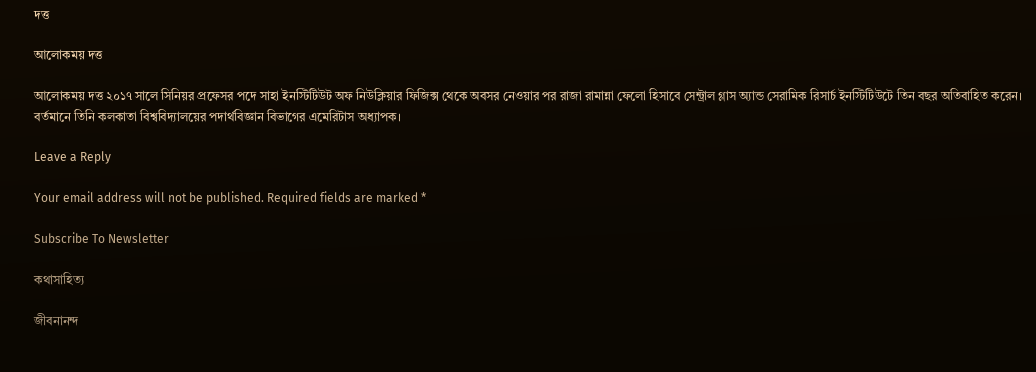দত্ত

আলোকময় দত্ত

আলোকময় দত্ত ২০১৭ সালে সিনিয়র প্রফেসর পদে সাহা ইনস্টিটিউট অফ নিউক্লিয়ার ফিজিক্স থেকে অবসর নেওয়ার পর রাজা রামান্না ফেলো হিসাবে সেন্ট্রাল গ্লাস অ্যান্ড সেরামিক রিসার্চ ইনস্টিটিউটে তিন বছর অতিবাহিত করেন। বর্তমানে তিনি কলকাতা বিশ্ববিদ্যালয়ের পদার্থবিজ্ঞান বিভাগের এমেরিটাস অধ্যাপক।

Leave a Reply

Your email address will not be published. Required fields are marked *

Subscribe To Newsletter

কথাসাহিত্য

জীবনানন্দ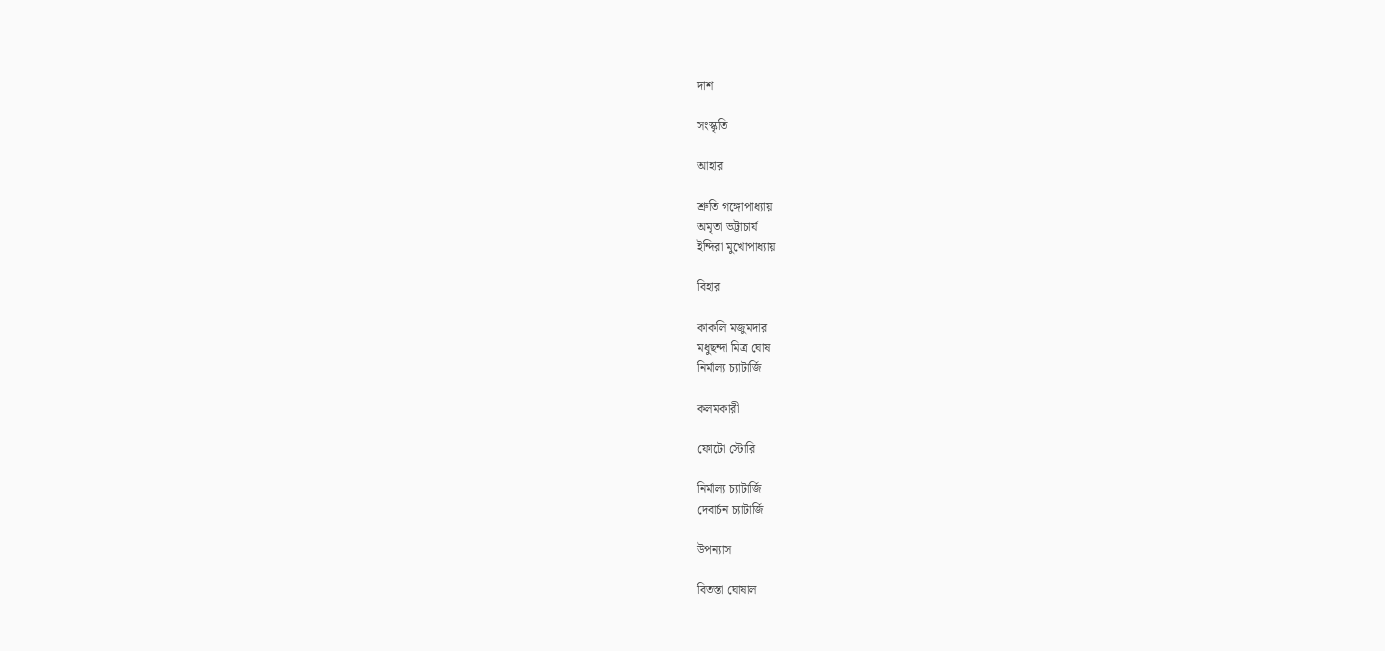দাশ

সংস্কৃতি

আহার

শ্রুতি গঙ্গোপাধ্যায়
অমৃতা ভট্টাচার্য
ইন্দিরা মুখোপাধ্যায়

বিহার

কাকলি মজুমদার
মধুছন্দা মিত্র ঘোষ
নির্মাল্য চ্যাটার্জি

কলমকারী

ফোটো স্টোরি

নির্মাল্য চ্যাটার্জি
দেবার্চন চ্যাটার্জি

উপন্যাস

বিতস্তা ঘোষাল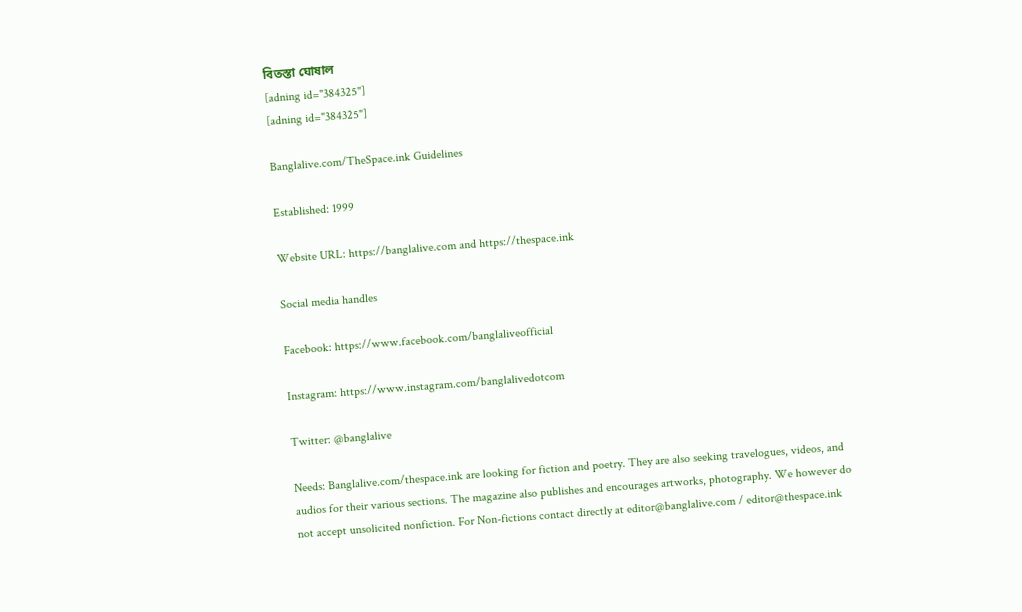বিতস্তা ঘোষাল
[adning id="384325"]
[adning id="384325"]

Banglalive.com/TheSpace.ink Guidelines

Established: 1999

Website URL: https://banglalive.com and https://thespace.ink

Social media handles

Facebook: https://www.facebook.com/banglaliveofficial

Instagram: https://www.instagram.com/banglalivedotcom

Twitter: @banglalive

Needs: Banglalive.com/thespace.ink are looking for fiction and poetry. They are also seeking travelogues, videos, and audios for their various sections. The magazine also publishes and encourages artworks, photography. We however do not accept unsolicited nonfiction. For Non-fictions contact directly at editor@banglalive.com / editor@thespace.ink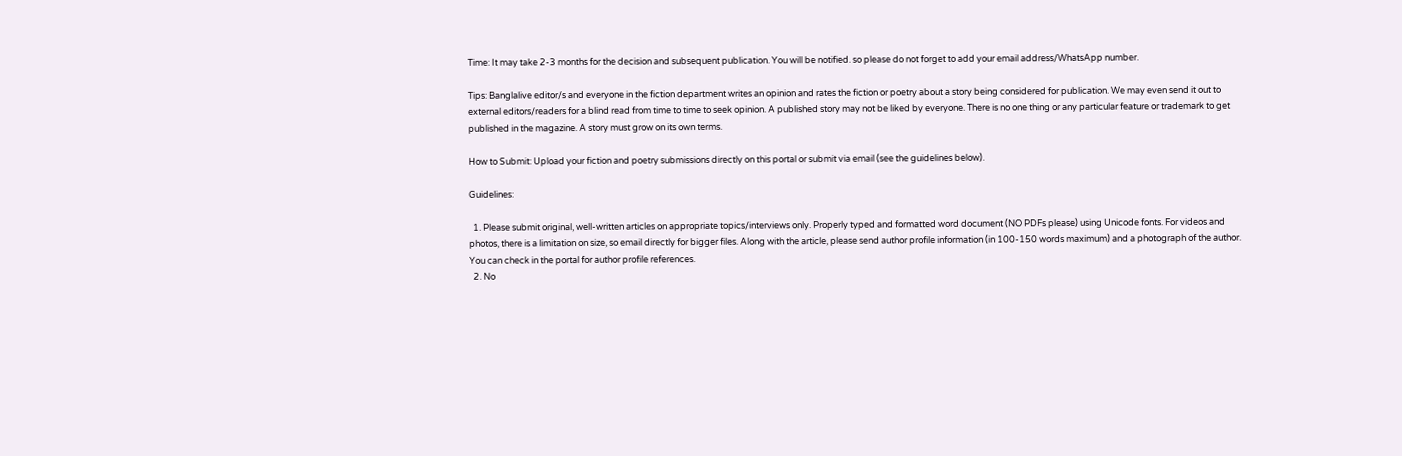Time: It may take 2-3 months for the decision and subsequent publication. You will be notified. so please do not forget to add your email address/WhatsApp number.

Tips: Banglalive editor/s and everyone in the fiction department writes an opinion and rates the fiction or poetry about a story being considered for publication. We may even send it out to external editors/readers for a blind read from time to time to seek opinion. A published story may not be liked by everyone. There is no one thing or any particular feature or trademark to get published in the magazine. A story must grow on its own terms.

How to Submit: Upload your fiction and poetry submissions directly on this portal or submit via email (see the guidelines below).

Guidelines:

  1. Please submit original, well-written articles on appropriate topics/interviews only. Properly typed and formatted word document (NO PDFs please) using Unicode fonts. For videos and photos, there is a limitation on size, so email directly for bigger files. Along with the article, please send author profile information (in 100-150 words maximum) and a photograph of the author. You can check in the portal for author profile references.
  2. No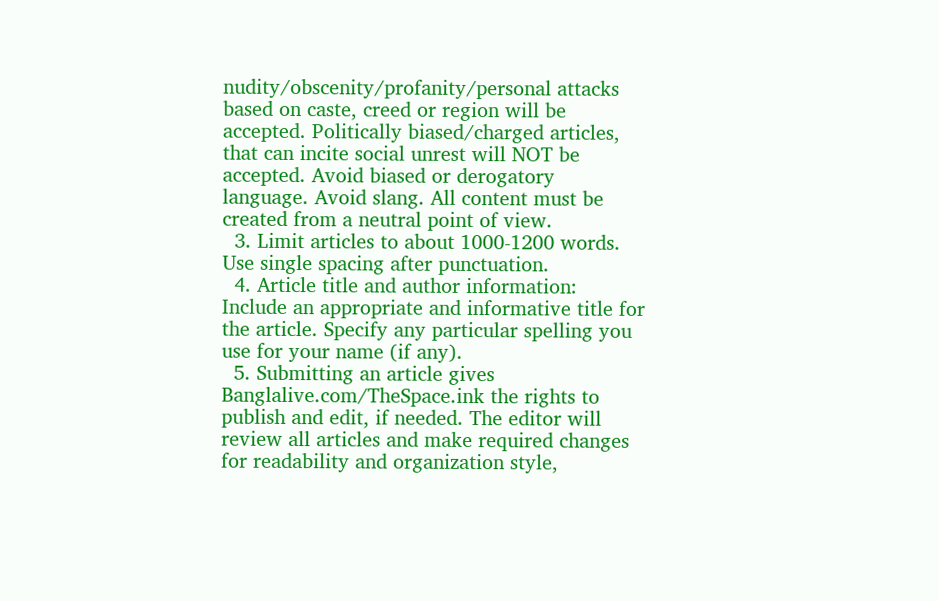nudity/obscenity/profanity/personal attacks based on caste, creed or region will be accepted. Politically biased/charged articles, that can incite social unrest will NOT be accepted. Avoid biased or derogatory language. Avoid slang. All content must be created from a neutral point of view.
  3. Limit articles to about 1000-1200 words. Use single spacing after punctuation.
  4. Article title and author information: Include an appropriate and informative title for the article. Specify any particular spelling you use for your name (if any).
  5. Submitting an article gives Banglalive.com/TheSpace.ink the rights to publish and edit, if needed. The editor will review all articles and make required changes for readability and organization style,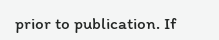prior to publication. If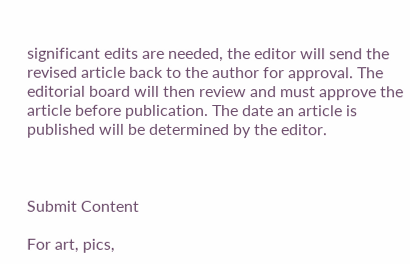significant edits are needed, the editor will send the revised article back to the author for approval. The editorial board will then review and must approve the article before publication. The date an article is published will be determined by the editor.



Submit Content

For art, pics,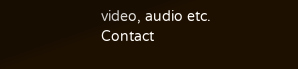video, audio etc. Contact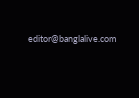editor@banglalive.com